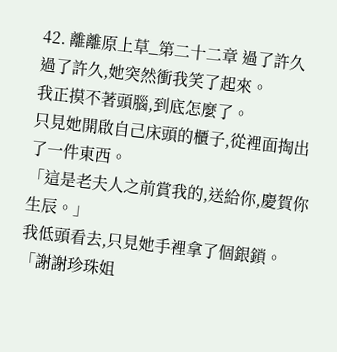42. 離離原上草_第二十二章 過了許久
過了許久,她突然衝我笑了起來。
我正摸不著頭腦,到底怎麼了。
只見她開啟自己床頭的櫃子,從裡面掏出了一件東西。
「這是老夫人之前賞我的,送給你,慶賀你生辰。」
我低頭看去,只見她手裡拿了個銀鎖。
「謝謝珍珠姐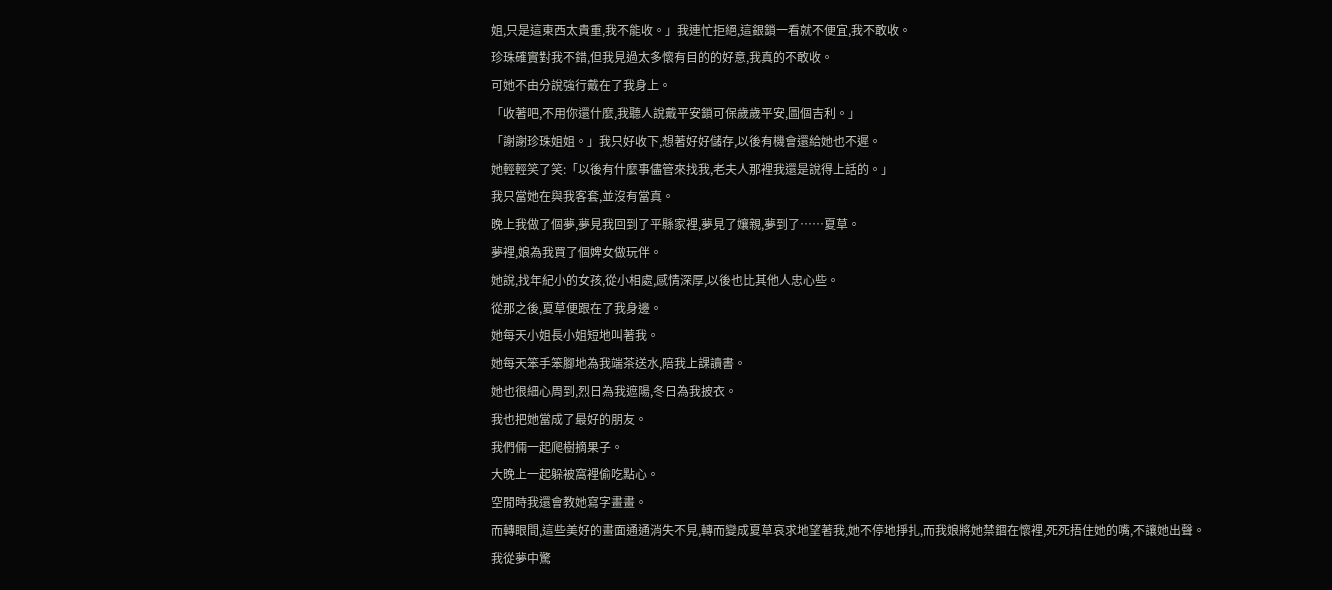姐,只是這東西太貴重,我不能收。」我連忙拒絕,這銀鎖一看就不便宜,我不敢收。
珍珠確實對我不錯,但我見過太多懷有目的的好意,我真的不敢收。
可她不由分說強行戴在了我身上。
「收著吧,不用你還什麼,我聽人說戴平安鎖可保歲歲平安,圖個吉利。」
「謝謝珍珠姐姐。」我只好收下,想著好好儲存,以後有機會還給她也不遲。
她輕輕笑了笑:「以後有什麼事儘管來找我,老夫人那裡我還是說得上話的。」
我只當她在與我客套,並沒有當真。
晚上我做了個夢,夢見我回到了平縣家裡,夢見了孃親,夢到了……夏草。
夢裡,娘為我買了個婢女做玩伴。
她說,找年紀小的女孩,從小相處,感情深厚,以後也比其他人忠心些。
從那之後,夏草便跟在了我身邊。
她每天小姐長小姐短地叫著我。
她每天笨手笨腳地為我端茶送水,陪我上課讀書。
她也很細心周到,烈日為我遮陽,冬日為我披衣。
我也把她當成了最好的朋友。
我們倆一起爬樹摘果子。
大晚上一起躲被窩裡偷吃點心。
空閒時我還會教她寫字畫畫。
而轉眼間,這些美好的畫面通通消失不見,轉而變成夏草哀求地望著我,她不停地掙扎,而我娘將她禁錮在懷裡,死死捂住她的嘴,不讓她出聲。
我從夢中驚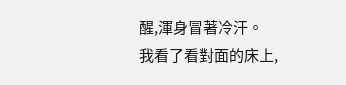醒,渾身冒著冷汗。
我看了看對面的床上,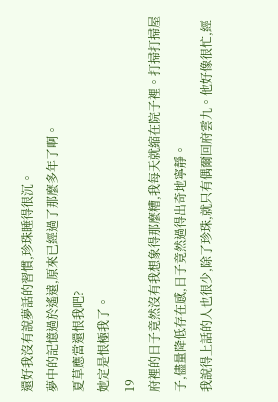還好我沒有說夢話的習慣,珍珠睡得很沉。
夢中的記憶過於遙遠,原來已經過了那麼多年了啊。
夏草應當還恨我吧?
她定是恨極我了。
19
府裡的日子竟然沒有我想象得那麼糟,我每天就縮在院子裡。打掃打掃屋子,儘量降低存在感,日子竟然過得出奇地寧靜。
我說得上話的人也很少,除了珍珠,就只有偶爾回府雲九。他好像很忙,經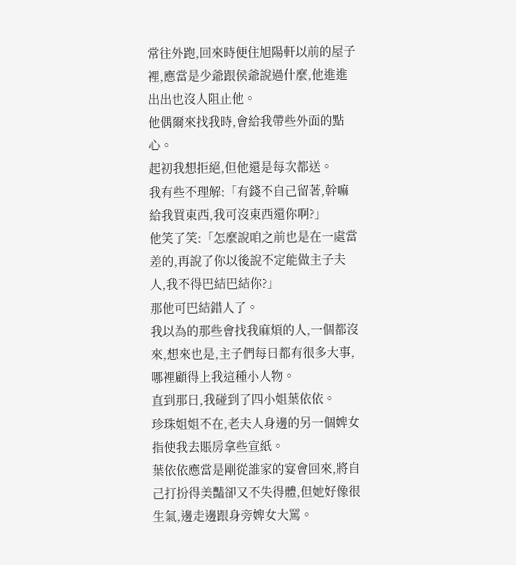常往外跑,回來時便住旭陽軒以前的屋子裡,應當是少爺跟侯爺說過什麼,他進進出出也沒人阻止他。
他偶爾來找我時,會給我帶些外面的點心。
起初我想拒絕,但他還是每次都送。
我有些不理解:「有錢不自己留著,幹嘛給我買東西,我可沒東西還你啊?」
他笑了笑:「怎麼說咱之前也是在一處當差的,再說了你以後說不定能做主子夫人,我不得巴結巴結你?」
那他可巴結錯人了。
我以為的那些會找我麻煩的人,一個都沒來,想來也是,主子們每日都有很多大事,哪裡顧得上我這種小人物。
直到那日,我碰到了四小姐葉依依。
珍珠姐姐不在,老夫人身邊的另一個婢女指使我去賬房拿些宣紙。
葉依依應當是剛從誰家的宴會回來,將自己打扮得美豔卻又不失得體,但她好像很生氣,邊走邊跟身旁婢女大罵。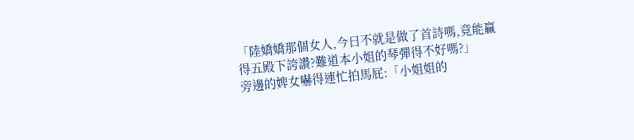「陸嬌嬌那個女人,今日不就是做了首詩嗎,竟能贏得五殿下誇讚?難道本小姐的琴彈得不好嗎?」
旁邊的婢女嚇得連忙拍馬屁:「小姐姐的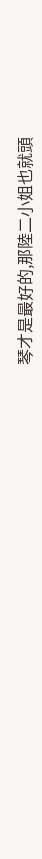琴才是最好的,那陸二小姐也就頭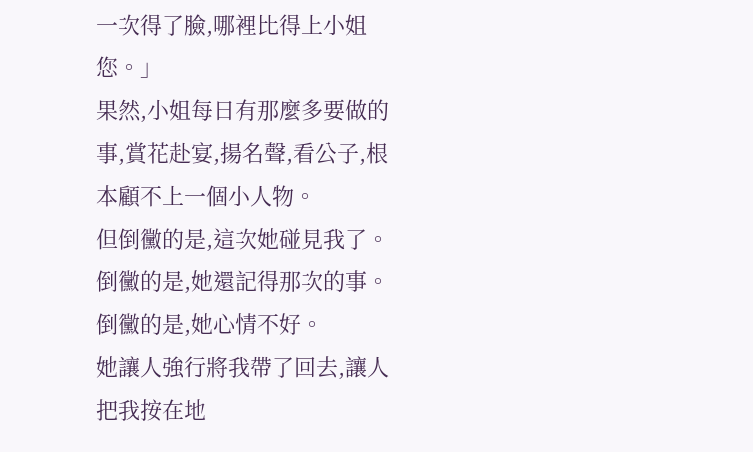一次得了臉,哪裡比得上小姐您。」
果然,小姐每日有那麼多要做的事,賞花赴宴,揚名聲,看公子,根本顧不上一個小人物。
但倒黴的是,這次她碰見我了。
倒黴的是,她還記得那次的事。
倒黴的是,她心情不好。
她讓人強行將我帶了回去,讓人把我按在地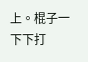上。棍子一下下打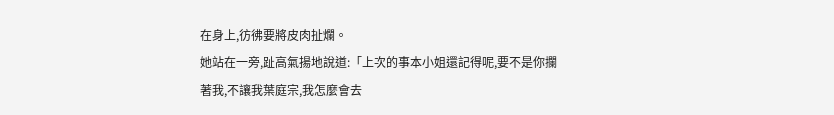在身上,彷彿要將皮肉扯爛。
她站在一旁,趾高氣揚地說道:「上次的事本小姐還記得呢,要不是你攔著我,不讓我葉庭宗,我怎麼會去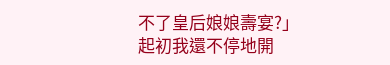不了皇后娘娘壽宴?」
起初我還不停地開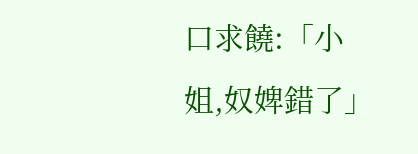口求饒:「小姐,奴婢錯了」